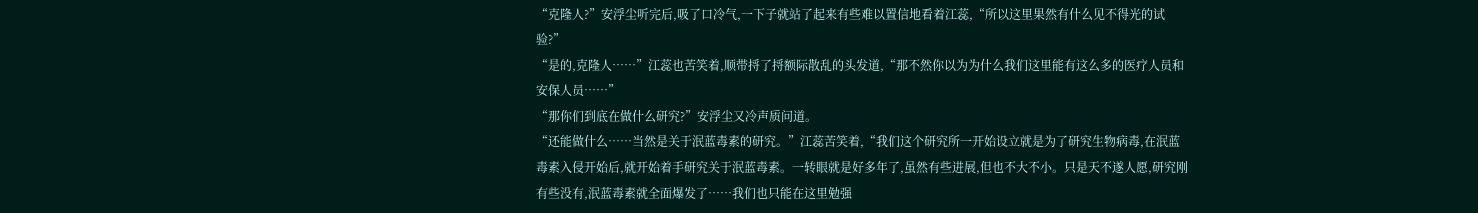“克隆人?”安浮尘听完后,吸了口冷气,一下子就站了起来有些难以置信地看着江蕊,“所以这里果然有什么见不得光的试验?”
“是的,克隆人……”江蕊也苦笑着,顺带捋了捋额际散乱的头发道,“那不然你以为为什么我们这里能有这么多的医疗人员和安保人员……”
“那你们到底在做什么研究?”安浮尘又冷声质问道。
“还能做什么……当然是关于泯蓝毒素的研究。”江蕊苦笑着,“我们这个研究所一开始设立就是为了研究生物病毒,在泯蓝毒素入侵开始后,就开始着手研究关于泯蓝毒素。一转眼就是好多年了,虽然有些进展,但也不大不小。只是天不遂人愿,研究刚有些没有,泯蓝毒素就全面爆发了……我们也只能在这里勉强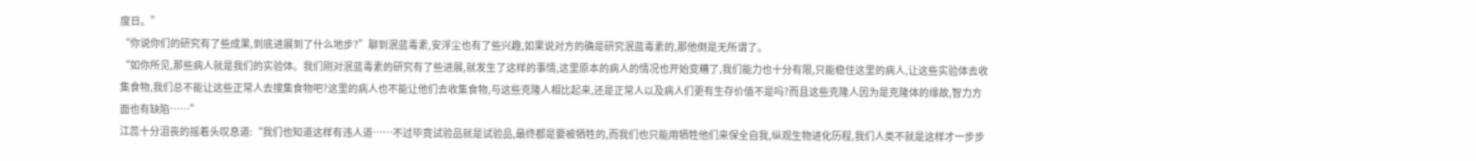度日。”
“你说你们的研究有了些成果,到底进展到了什么地步?”聊到泯蓝毒素,安浮尘也有了些兴趣,如果说对方的确是研究泯蓝毒素的,那他倒是无所谓了。
“如你所见,那些病人就是我们的实验体。我们刚对泯蓝毒素的研究有了些进展,就发生了这样的事情,这里原本的病人的情况也开始变糟了,我们能力也十分有限,只能稳住这里的病人,让这些实验体去收集食物,我们总不能让这些正常人去搜集食物吧?这里的病人也不能让他们去收集食物,与这些克隆人相比起来,还是正常人以及病人们更有生存价值不是吗?而且这些克隆人因为是克隆体的缘故,智力方面也有缺陷……”
江蕊十分沮丧的摇着头叹息道:“我们也知道这样有违人道……不过毕竟试验品就是试验品,最终都是要被牺牲的,而我们也只能用牺牲他们来保全自我,纵观生物进化历程,我们人类不就是这样才一步步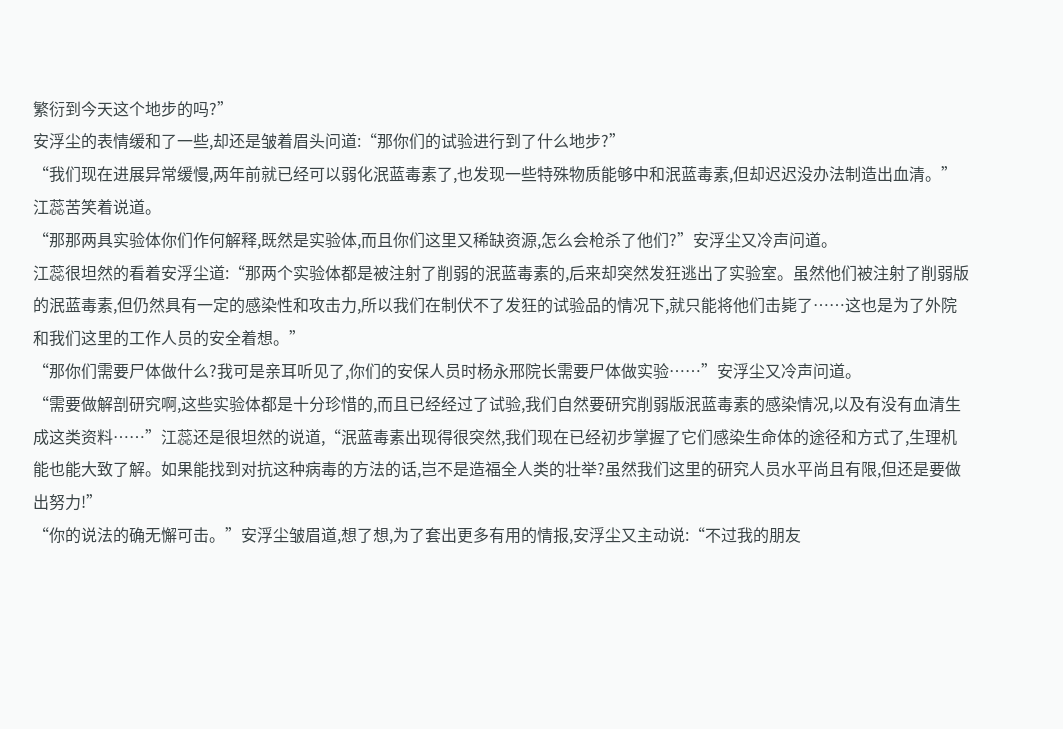繁衍到今天这个地步的吗?”
安浮尘的表情缓和了一些,却还是皱着眉头问道:“那你们的试验进行到了什么地步?”
“我们现在进展异常缓慢,两年前就已经可以弱化泯蓝毒素了,也发现一些特殊物质能够中和泯蓝毒素,但却迟迟没办法制造出血清。”江蕊苦笑着说道。
“那那两具实验体你们作何解释,既然是实验体,而且你们这里又稀缺资源,怎么会枪杀了他们?”安浮尘又冷声问道。
江蕊很坦然的看着安浮尘道:“那两个实验体都是被注射了削弱的泯蓝毒素的,后来却突然发狂逃出了实验室。虽然他们被注射了削弱版的泯蓝毒素,但仍然具有一定的感染性和攻击力,所以我们在制伏不了发狂的试验品的情况下,就只能将他们击毙了……这也是为了外院和我们这里的工作人员的安全着想。”
“那你们需要尸体做什么?我可是亲耳听见了,你们的安保人员时杨永邢院长需要尸体做实验……”安浮尘又冷声问道。
“需要做解剖研究啊,这些实验体都是十分珍惜的,而且已经经过了试验,我们自然要研究削弱版泯蓝毒素的感染情况,以及有没有血清生成这类资料……”江蕊还是很坦然的说道,“泯蓝毒素出现得很突然,我们现在已经初步掌握了它们感染生命体的途径和方式了,生理机能也能大致了解。如果能找到对抗这种病毒的方法的话,岂不是造福全人类的壮举?虽然我们这里的研究人员水平尚且有限,但还是要做出努力!”
“你的说法的确无懈可击。”安浮尘皱眉道,想了想,为了套出更多有用的情报,安浮尘又主动说:“不过我的朋友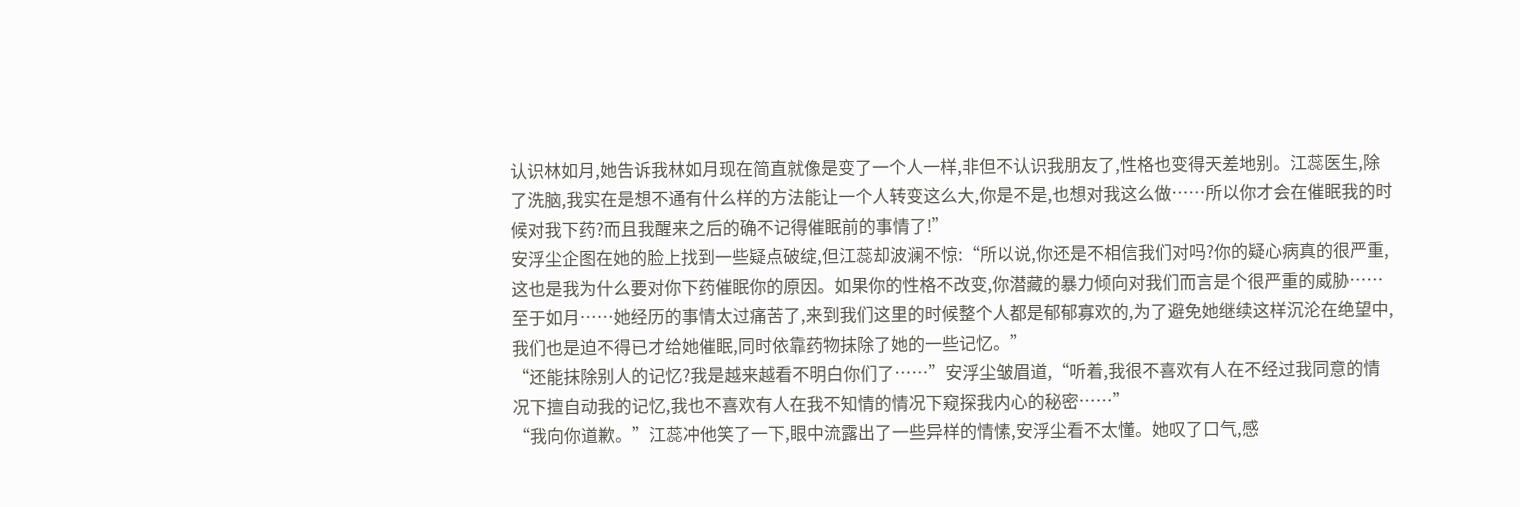认识林如月,她告诉我林如月现在简直就像是变了一个人一样,非但不认识我朋友了,性格也变得天差地别。江蕊医生,除了洗脑,我实在是想不通有什么样的方法能让一个人转变这么大,你是不是,也想对我这么做……所以你才会在催眠我的时候对我下药?而且我醒来之后的确不记得催眠前的事情了!”
安浮尘企图在她的脸上找到一些疑点破绽,但江蕊却波澜不惊:“所以说,你还是不相信我们对吗?你的疑心病真的很严重,这也是我为什么要对你下药催眠你的原因。如果你的性格不改变,你潜藏的暴力倾向对我们而言是个很严重的威胁……至于如月……她经历的事情太过痛苦了,来到我们这里的时候整个人都是郁郁寡欢的,为了避免她继续这样沉沦在绝望中,我们也是迫不得已才给她催眠,同时依靠药物抹除了她的一些记忆。”
“还能抹除别人的记忆?我是越来越看不明白你们了……”安浮尘皱眉道,“听着,我很不喜欢有人在不经过我同意的情况下擅自动我的记忆,我也不喜欢有人在我不知情的情况下窥探我内心的秘密……”
“我向你道歉。”江蕊冲他笑了一下,眼中流露出了一些异样的情愫,安浮尘看不太懂。她叹了口气,感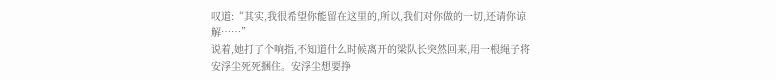叹道:“其实,我很希望你能留在这里的,所以,我们对你做的一切,还请你谅解……”
说着,她打了个响指,不知道什么时候离开的梁队长突然回来,用一根绳子将安浮尘死死捆住。安浮尘想要挣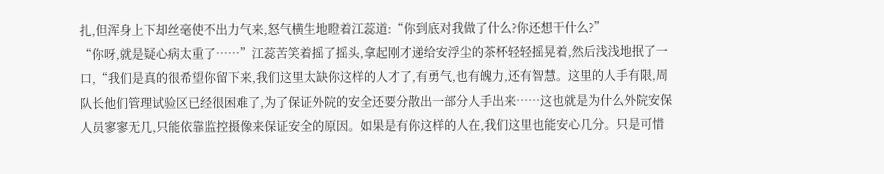扎,但浑身上下却丝毫使不出力气来,怒气横生地瞪着江蕊道:“你到底对我做了什么?你还想干什么?”
“你呀,就是疑心病太重了……”江蕊苦笑着摇了摇头,拿起刚才递给安浮尘的茶杯轻轻摇晃着,然后浅浅地抿了一口,“我们是真的很希望你留下来,我们这里太缺你这样的人才了,有勇气,也有魄力,还有智慧。这里的人手有限,周队长他们管理试验区已经很困难了,为了保证外院的安全还要分散出一部分人手出来……这也就是为什么外院安保人员寥寥无几,只能依靠监控摄像来保证安全的原因。如果是有你这样的人在,我们这里也能安心几分。只是可惜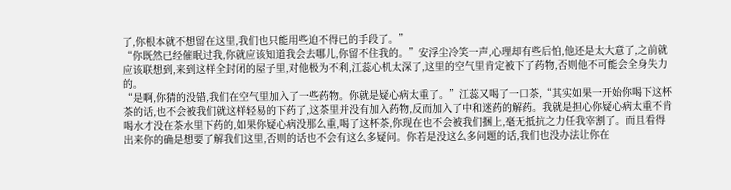了,你根本就不想留在这里,我们也只能用些迫不得已的手段了。”
“你既然已经催眠过我,你就应该知道我会去哪儿,你留不住我的。”安浮尘冷笑一声,心理却有些后怕,他还是太大意了,之前就应该联想到,来到这样全封闭的屋子里,对他极为不利,江蕊心机太深了,这里的空气里肯定被下了药物,否则他不可能会全身失力的。
“是啊,你猜的没错,我们在空气里加入了一些药物。你就是疑心病太重了。”江蕊又喝了一口茶,“其实如果一开始你喝下这杯茶的话,也不会被我们就这样轻易的下药了,这茶里并没有加入药物,反而加入了中和迷药的解药。我就是担心你疑心病太重不肯喝水才没在茶水里下药的,如果你疑心病没那么重,喝了这杯茶,你现在也不会被我们捆上,毫无抵抗之力任我宰割了。而且看得出来你的确是想要了解我们这里,否则的话也不会有这么多疑问。你若是没这么多问题的话,我们也没办法让你在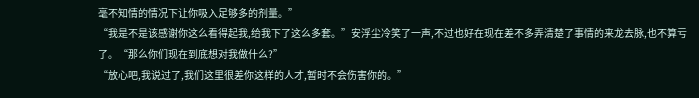毫不知情的情况下让你吸入足够多的剂量。”
“我是不是该感谢你这么看得起我,给我下了这么多套。”安浮尘冷笑了一声,不过也好在现在差不多弄清楚了事情的来龙去脉,也不算亏了。“那么你们现在到底想对我做什么?”
“放心吧,我说过了,我们这里很差你这样的人才,暂时不会伤害你的。”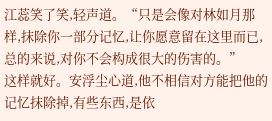江蕊笑了笑,轻声道。“只是会像对林如月那样,抹除你一部分记忆,让你愿意留在这里而已,总的来说,对你不会构成很大的伤害的。”
这样就好。安浮尘心道,他不相信对方能把他的记忆抹除掉,有些东西,是依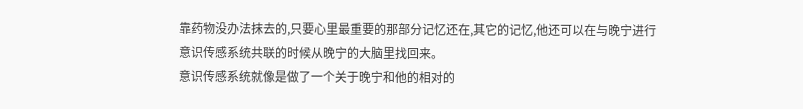靠药物没办法抹去的,只要心里最重要的那部分记忆还在,其它的记忆,他还可以在与晚宁进行意识传感系统共联的时候从晚宁的大脑里找回来。
意识传感系统就像是做了一个关于晚宁和他的相对的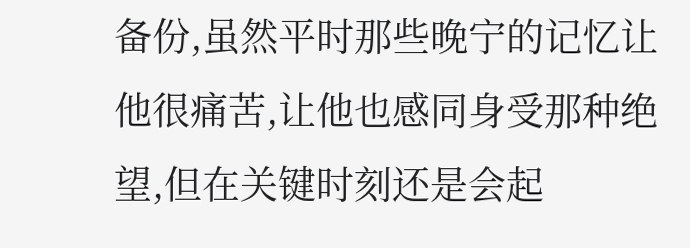备份,虽然平时那些晚宁的记忆让他很痛苦,让他也感同身受那种绝望,但在关键时刻还是会起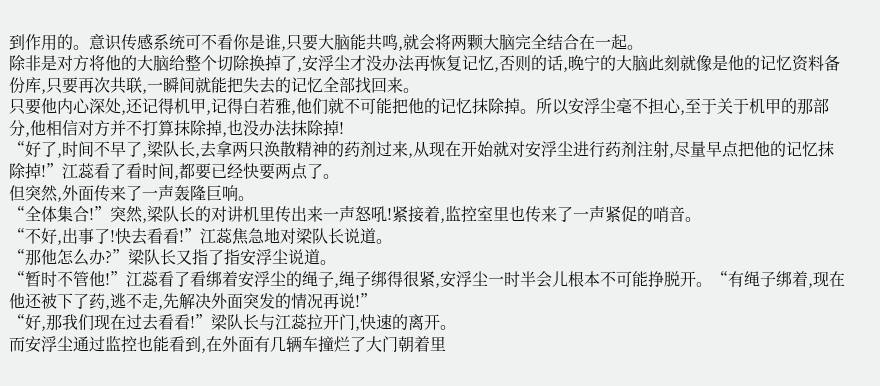到作用的。意识传感系统可不看你是谁,只要大脑能共鸣,就会将两颗大脑完全结合在一起。
除非是对方将他的大脑给整个切除换掉了,安浮尘才没办法再恢复记忆,否则的话,晚宁的大脑此刻就像是他的记忆资料备份库,只要再次共联,一瞬间就能把失去的记忆全部找回来。
只要他内心深处,还记得机甲,记得白若雅,他们就不可能把他的记忆抹除掉。所以安浮尘毫不担心,至于关于机甲的那部分,他相信对方并不打算抹除掉,也没办法抹除掉!
“好了,时间不早了,梁队长,去拿两只涣散精神的药剂过来,从现在开始就对安浮尘进行药剂注射,尽量早点把他的记忆抹除掉!”江蕊看了看时间,都要已经快要两点了。
但突然,外面传来了一声轰隆巨响。
“全体集合!”突然,梁队长的对讲机里传出来一声怒吼!紧接着,监控室里也传来了一声紧促的哨音。
“不好,出事了!快去看看!”江蕊焦急地对梁队长说道。
“那他怎么办?”梁队长又指了指安浮尘说道。
“暂时不管他!”江蕊看了看绑着安浮尘的绳子,绳子绑得很紧,安浮尘一时半会儿根本不可能挣脱开。“有绳子绑着,现在他还被下了药,逃不走,先解决外面突发的情况再说!”
“好,那我们现在过去看看!”梁队长与江蕊拉开门,快速的离开。
而安浮尘通过监控也能看到,在外面有几辆车撞烂了大门朝着里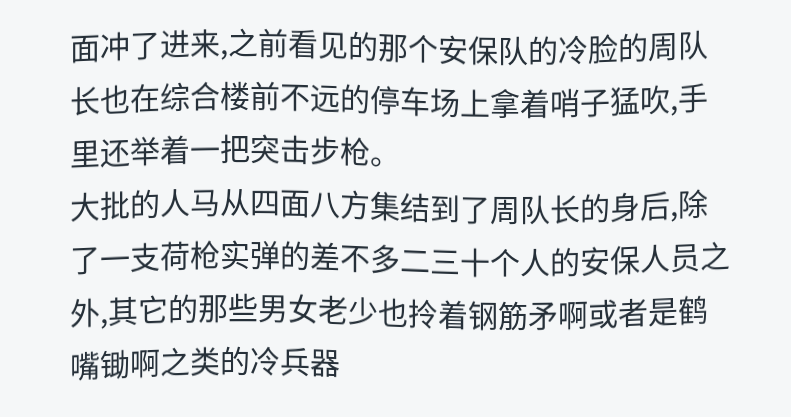面冲了进来,之前看见的那个安保队的冷脸的周队长也在综合楼前不远的停车场上拿着哨子猛吹,手里还举着一把突击步枪。
大批的人马从四面八方集结到了周队长的身后,除了一支荷枪实弹的差不多二三十个人的安保人员之外,其它的那些男女老少也拎着钢筋矛啊或者是鹤嘴锄啊之类的冷兵器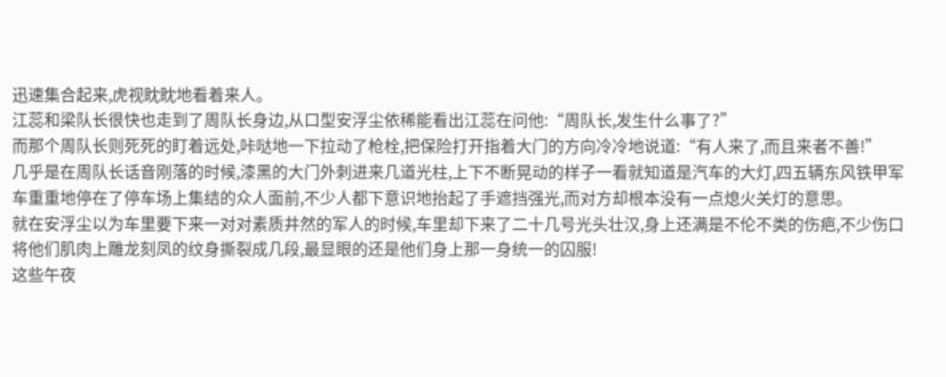迅速集合起来,虎视眈眈地看着来人。
江蕊和梁队长很快也走到了周队长身边,从口型安浮尘依稀能看出江蕊在问他:“周队长,发生什么事了?”
而那个周队长则死死的盯着远处,咔哒地一下拉动了枪栓,把保险打开指着大门的方向冷冷地说道:“有人来了,而且来者不善!”
几乎是在周队长话音刚落的时候,漆黑的大门外刺进来几道光柱,上下不断晃动的样子一看就知道是汽车的大灯,四五辆东风铁甲军车重重地停在了停车场上集结的众人面前,不少人都下意识地抬起了手遮挡强光,而对方却根本没有一点熄火关灯的意思。
就在安浮尘以为车里要下来一对对素质井然的军人的时候,车里却下来了二十几号光头壮汉,身上还满是不伦不类的伤疤,不少伤口将他们肌肉上雕龙刻凤的纹身撕裂成几段,最显眼的还是他们身上那一身统一的囚服!
这些午夜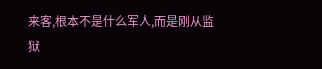来客,根本不是什么军人,而是刚从监狱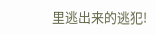里逃出来的逃犯!